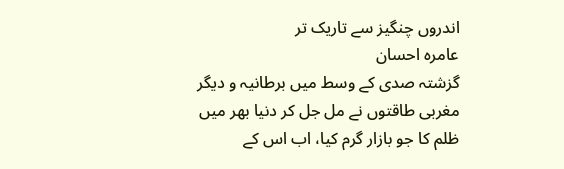اندروں چنگیز سے تاریک تر
عامرہ احسان
گزشتہ صدی کے وسط میں برطانیہ و دیگر مغربی طاقتوں نے مل جل کر دنیا بھر میں ظلم کا جو بازار گرم کیا، اب اس کے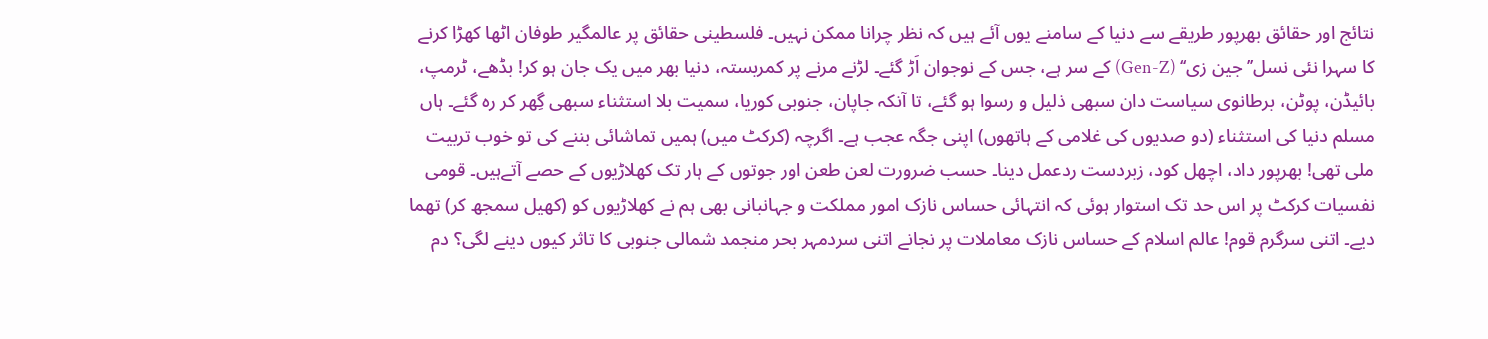نتائج اور حقائق بھرپور طریقے سے دنیا کے سامنے یوں آئے ہیں کہ نظر چرانا ممکن نہیں۔ فلسطینی حقائق پر عالمگیر طوفان اٹھا کھڑا کرنے کا سہرا نئی نسل’’جین زی‘‘ (Gen-Z) کے سر ہے، جس کے نوجوان اَڑ گئے۔ لڑنے مرنے پر کمربستہ، دنیا بھر میں یک جان ہو کر! بڈھے، ٹرمپ، بائیڈن، پوٹن، برطانوی سیاست دان سبھی ذلیل و رسوا ہو گئے، تا آنکہ جاپان، جنوبی کوریا، سمیت بلا استثناء سبھی گِھر کر رہ گئے۔ ہاں مسلم دنیا کی استثناء (دو صدیوں کی غلامی کے ہاتھوں) اپنی جگہ عجب ہے۔ اگرچہ (کرکٹ میں) ہمیں تماشائی بننے کی تو خوب تربیت ملی تھی! بھرپور داد، اچھل کود، زبردست ردعمل دینا۔ حسب ضرورت لعن طعن اور جوتوں کے ہار تک کھلاڑیوں کے حصے آتےہیں۔ قومی نفسیات کرکٹ پر اس حد تک استوار ہوئی کہ انتہائی حساس نازک امور مملکت و جہانبانی بھی ہم نے کھلاڑیوں کو (کھیل سمجھ کر) تھما دیے۔ اتنی سرگرم قوم! عالم اسلام کے حساس نازک معاملات پر نجانے اتنی سردمہر بحر منجمد شمالی جنوبی کا تاثر کیوں دینے لگی؟ دم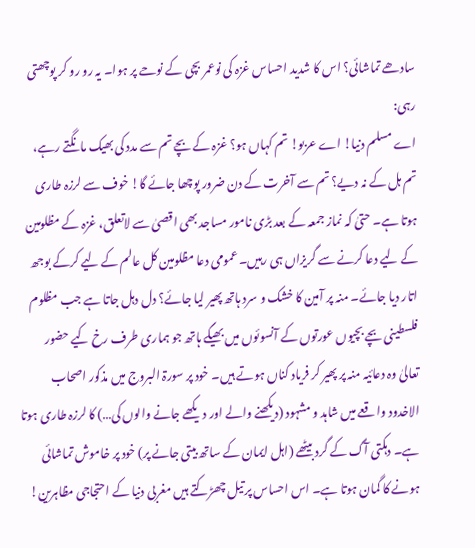سادھے تماشائی؟ اس کا شدید احساس غزہ کی نوعمر بچی کے نوحے پر ہوا۔ یہ رو رو کر پوچھتی رہی:
اے مسلم دنیا! اے عربو! تم کہاں ہو؟ غزہ کے بچے تم سے مدد کی بھیک مانگتے رہے، تم ہل کے نہ دیے؟ تم سے آخرت کے دن ضرور پوچھا جائے گا! خوف سے لرزہ طاری ہوتا ہے۔ حتیٰ کہ نماز جمعہ کے بعد بڑی نامور مساجد بھی اقصیٰ سے لاتعلق، غزہ کے مظلومین کے لیے دعا کرنے سے گریزاں ہی رہیں۔ عمومی دعا مظلومین کل عالم کے لیے کرکے بوجھ اتار دیا جائے۔ منہ پر آمین کا خشک و سرد ہاتھ پھیر لیا جائے؟ دل دہل جاتا ہے جب مظلوم فلسطینی بچے بچیوں عورتوں کے آنسوئوں میں بھیگے ہاتھ جو ہماری طرف رخ کیے حضور تعالیٰ وہ دعائیہ منہ پر پھیر کر فریاد کناں ہوتے ہیں۔ خود پر سورۃ البروج میں مذکور اصحاب الاخدود واقعے میں شاہد و مشہود (دیکھنے والے اور دیکھے جانے والوں کی…) کا لرزہ طاری ہوتا ہے۔ دہکتی آگ کے گرد بیٹھے (اہل ایمان کے ساتھ بیتی جانے پر) خود پر خاموش تماشائی ہونے کا گمان ہوتا ہے۔ اس احساس پر تیل چھڑکتے ہیں مغربی دنیا کے احتجاجی مظاہرین!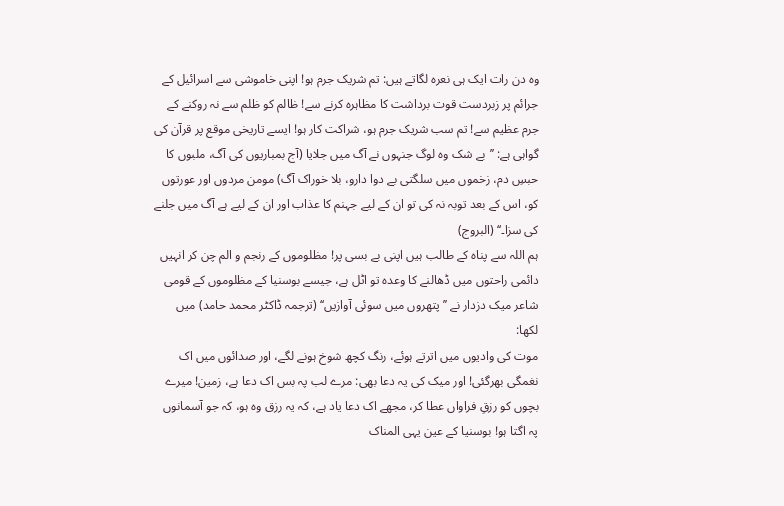وہ دن رات ایک ہی نعرہ لگاتے ہیں: تم شریک جرم ہو! اپنی خاموشی سے اسرائیل کے جرائم پر زبردست قوت برداشت کا مظاہرہ کرنے سے! ظالم کو ظلم سے نہ روکنے کے جرم عظیم سے! تم سب شریک جرم ہو، شراکت کار ہو! ایسے تاریخی موقع پر قرآن کی گواہی ہے: ’’بے شک وہ لوگ جنہوں نے آگ میں جلایا (آج بمباریوں کی آگ، ملبوں کا حبسِ دم، زخموں میں سلگتی بے دوا دارو، بلا خوراک آگ) مومن مردوں اور عورتوں کو، اس کے بعد توبہ نہ کی تو ان کے لیے جہنم کا عذاب اور ان کے لیے ہے آگ میں جلنے کی سزا۔‘‘ (البروج)
ہم اللہ سے پناہ کے طالب ہیں اپنی بے بسی پر! مظلوموں کے رنجم و الم چن کر انہیں دائمی راحتوں میں ڈھالنے کا وعدہ تو اٹل ہے، جیسے بوسنیا کے مظلوموں کے قومی شاعر میک دزدار نے ’’پتھروں میں سوئی آوازیں‘‘ (ترجمہ ڈاکٹر محمد حامد) میں لکھا:
موت کی وادیوں میں اترتے ہوئے، رنگ کچھ شوخ ہونے لگے، اور صدائوں میں اک نغمگی بھرگئی! اور میک کی یہ دعا بھی: مرے لب پہ بس اک دعا ہے، زمین! میرے بچوں کو رزقِ فراواں عطا کر، مجھے اک دعا یاد ہے، کہ یہ رزق وہ ہو، کہ جو آسمانوں پہ اگتا ہو! بوسنیا کے عین یہی المناک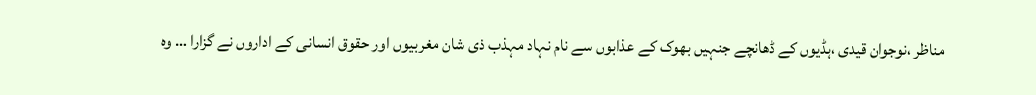مناظر ،نوجوان قیدی ،ہڈیوں کے ڈھانچے جنہیں بھوک کے عذابوں سے نام نہاد مہذب ذی شان مغربیوں اور حقوق انسانی کے اداروں نے گزارا … وہ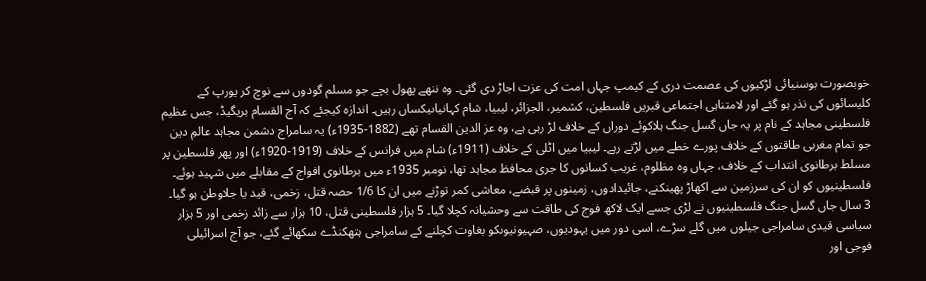خوبصورت بوسنیائی لڑکیوں کی عصمت دری کے کیمپ جہاں امت کی عزت اجاڑ دی گئی۔ وہ ننھے پھول بچے جو مسلم گودوں سے نوچ کر یورپ کے کلیسائوں کی نذر ہو گئے اور لامتناہی اجتماعی قبریں فلسطین، کشمیر، الجزائر، لیبیا، شام کہانیاںیکساں رہیں۔ اندازہ کیجئے کہ آج القسام بریگیڈ، جس عظیم فلسطینی مجاہد کے نام پر یہ جاں گسل جنگ ہلاکوئے دوراں کے خلاف لڑ رہی ہے، وہ عز الدین القسام تھے (1882-1935ء) یہ سامراج دشمن مجاہد عالمِ دین جو تمام مغربی طاقتوں کے خلاف پورے خطے میں لڑتے رہے۔ لیبیا میں اٹلی کے خلاف (1911ء) شام میں فرانس کے خلاف (1919-1920ء) اور پھر فلسطین پر مسلط برطانوی انتداب کے خلاف، جہاں وہ مظلوم، غریب کسانوں کا جری محافظ مجاہد تھا، نومبر 1935ء میں برطانوی افواج کے مقابلے میں شہید ہوئے۔
فلسطینیوں کو ان کی سرزمین سے اکھاڑ پھینکنے، جائیدادوں، زمینوں پر قبضے، معاشی کمر توڑنے میں ان کا 1/6 حصہ قتل، زخمی، قید یا جلاوطن ہو گیا۔ 3 سال جاں گسل جنگ فلسطینیوں نے لڑی جسے ایک لاکھ فوج کی طاقت سے وحشیانہ کچلا گیا۔ 5 ہزار فلسطینی قتل، 10 ہزار سے زائد زخمی اور 5 ہزار سیاسی قیدی سامراجی جیلوں میں گلے سڑے، اسی دور میں یہودیوں، صہیونیوںکو بغاوت کچلنے کے سامراجی ہتھکنڈے سکھائے گئے، جو آج اسرائیلی فوجی اور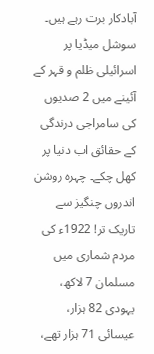آبادکار برت رہے ہیں۔ سوشل میڈیا پر اسرائیلی ظلم و قہر کے آئینے میں 2 صدیوں کی سامراجی درندگی کے حقائق اب دنیا پر کھل چکے۔ چہرہ روشن اندروں چنگیز سے تاریک تر! 1922ء کی مردم شماری میں مسلمان 7 لاکھ، یہودی 82 ہزار، عیسائی 71 ہزار تھے،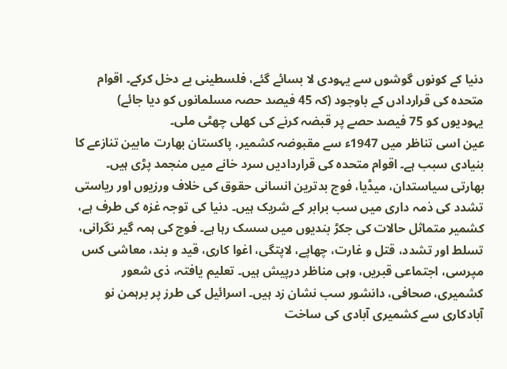دنیا کے کونوں گوشوں سے یہودی لا بسائے گئے، فلسطینی بے دخل کرکے۔ اقوام متحدہ کی قراردادں کے باوجود (کہ 45 فیصد حصہ مسلمانوں کو دیا جائے) یہودیوں کو 75 فیصد حصے پر قبضہ کرنے کی کھلی چھٹی ملی۔
عین اسی تناظر میں 1947ء سے مقبوضہ کشمیر، پاکستان بھارت مابین تنازعے کا بنیادی سبب ہے۔ اقوام متحدہ کی قراردادیں سرد خانے میں منجمد پڑی ہیں۔ بھارتی سیاستدان، میڈیا، فوج بدترین انسانی حقوق کی خلاف ورزیوں اور ریاستی تشدد کی ذمہ داری میں سب برابر کے شریک ہیں۔ دنیا کی توجہ غزہ کی طرف ہے، کشمیر متماثل حالات کی جکڑ بندیوں میں سسک رہا ہے۔ فوج کی ہمہ گیر نگرانی، تسلط اور تشدد، قتل و غارت، چھاپے، لاپتگی، اغوا کاری، قید و بند، معاشی کس مپرسی، اجتماعی قبریں، وہی مناظر درپیش ہیں۔ تعلیم یافتہ، ذی شعور کشمیری، صحافی، دانشور سب نشان زد ہیں۔ اسرائیل کی طرز پر برہمن نو آبادکاری سے کشمیری آبادی کی ساخت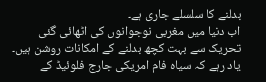بدلنے کا سلسلے جاری ہے۔
اب دنیا میں مغربی نوجوانوں کی اٹھائی گئی تحریک سے بہت کچھ بدلنے کے امکانات روشن ہیں۔ یاد رہے کہ سیاہ فام امریکی جارج فلوئیڈ کے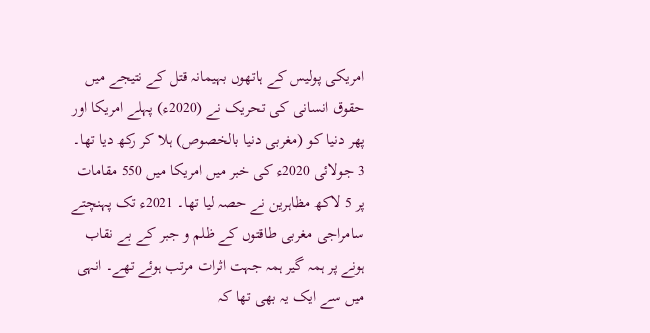امریکی پولیس کے ہاتھوں بہیمانہ قتل کے نتیجے میں حقوق انسانی کی تحریک نے (2020ء) پہلے امریکا اور پھر دنیا کو (مغربی دنیا بالخصوص) ہلا کر رکھ دیا تھا۔ 3 جولائی 2020ء کی خبر میں امریکا میں 550 مقامات پر 5 لاکھ مظاہرین نے حصہ لیا تھا۔ 2021ء تک پہنچتے سامراجی مغربی طاقتوں کے ظلم و جبر کے بے نقاب ہونے پر ہمہ گیر ہمہ جہت اثرات مرتب ہوئے تھے۔ انہی میں سے ایک یہ بھی تھا کہ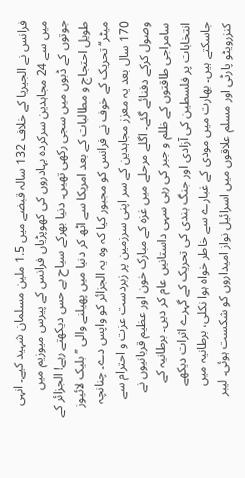فرانس نے الجیریا کے خلاف 132 سالہ قبضے میں 1.5 ملین مسلمان شہید کیے۔ انہی میں سے 24 مجاہدین سرکردہ بہادروں کی کھوپڑیاں فرانس کے پیرس میوزیم میں جوتوں کے ڈبوں میں سجی رکھی تھیں۔ دنیا بھرکے سیاح بے حس دیکھتے رہے! الجزائر کے طویل احتجاج و مطالبات کے بعد امریکا سے اٹھ کر دنیا میں پھیلنے والی ’’بلیک لائیوز میٹر‘‘ تحریک کے خوف نے فرانس کو مجبور کیا کہ وہ یہ الجزائر کو واپس دے۔ چنانچہ 170 سال بعد یہ معزز مجاہدین کے سر اپنی سرزمین پر زبردست عزت و احترام سے وصول کرکے دفنائے گئے۔ اگلے مرحلے میں غزہ کے مبارک خون اور عظیم قربانیوں نے سامراجی طاقتوں کے ظلم و جبر کی رہی سہی داستانیں عام کر دیں۔ برطانیہ کے انتخابات پر فلسطین کی آزادی اور جنگ بندی کی تحریک کے گہرے اثرات دیکھے جاسکتے ہیں۔ بھارت میں مودی کے غبارے سے خاطر خواہ ہوا نکلی، برطانیہ میں کنزرویٹو پارٹی اور مسلم علاقوں میں اسرائیل نواز امیداروں کو شکست ہوئی۔ لیبر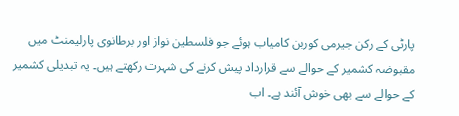پارٹی کے رکن جیرمی کوربن کامیاب ہوئے جو فلسطین نواز اور برطانوی پارلیمنٹ میں مقبوضہ کشمیر کے حوالے سے قرارداد پیش کرنے کی شہرت رکھتے ہیں۔ یہ تبدیلی کشمیر کے حوالے سے بھی خوش آئند ہے۔ اب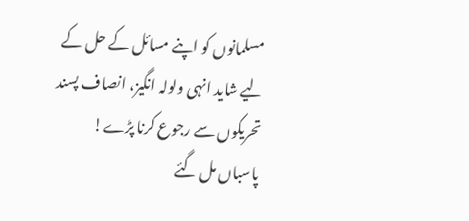مسلمانوں کو اپنے مسائل کے حل کے لیے شاید انہی ولولہ انگیز، انصاف پسند تحریکوں سے رجوع کرنا پڑے!
پاسباں مل گئے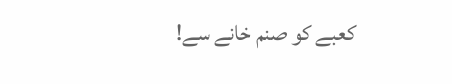کعبے کو صنم خانے سے!